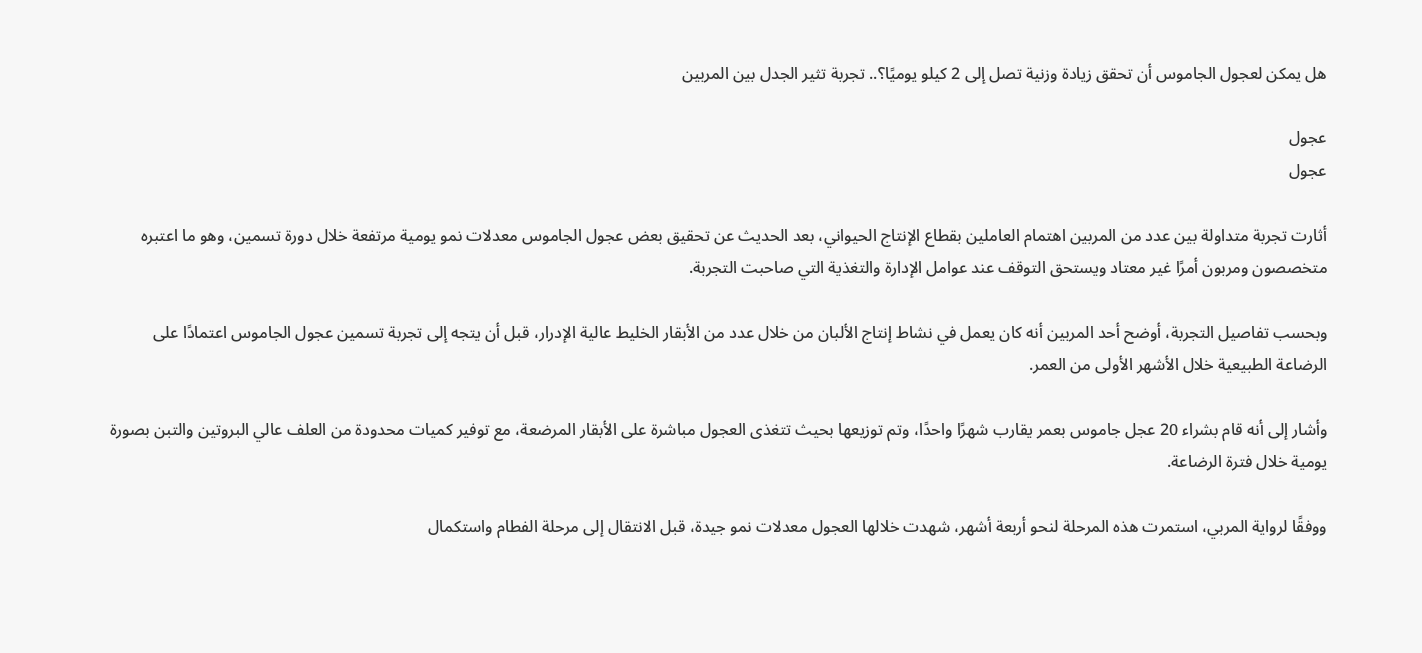هل يمكن لعجول الجاموس أن تحقق زيادة وزنية تصل إلى 2 كيلو يوميًا؟.. تجربة تثير الجدل بين المربين

عجول
عجول

أثارت تجربة متداولة بين عدد من المربين اهتمام العاملين بقطاع الإنتاج الحيواني، بعد الحديث عن تحقيق بعض عجول الجاموس معدلات نمو يومية مرتفعة خلال دورة تسمين، وهو ما اعتبره متخصصون ومربون أمرًا غير معتاد ويستحق التوقف عند عوامل الإدارة والتغذية التي صاحبت التجربة.

وبحسب تفاصيل التجربة، أوضح أحد المربين أنه كان يعمل في نشاط إنتاج الألبان من خلال عدد من الأبقار الخليط عالية الإدرار، قبل أن يتجه إلى تجربة تسمين عجول الجاموس اعتمادًا على الرضاعة الطبيعية خلال الأشهر الأولى من العمر.

وأشار إلى أنه قام بشراء 20 عجل جاموس بعمر يقارب شهرًا واحدًا، وتم توزيعها بحيث تتغذى العجول مباشرة على الأبقار المرضعة، مع توفير كميات محدودة من العلف عالي البروتين والتبن بصورة يومية خلال فترة الرضاعة.

ووفقًا لرواية المربي، استمرت هذه المرحلة لنحو أربعة أشهر، شهدت خلالها العجول معدلات نمو جيدة، قبل الانتقال إلى مرحلة الفطام واستكمال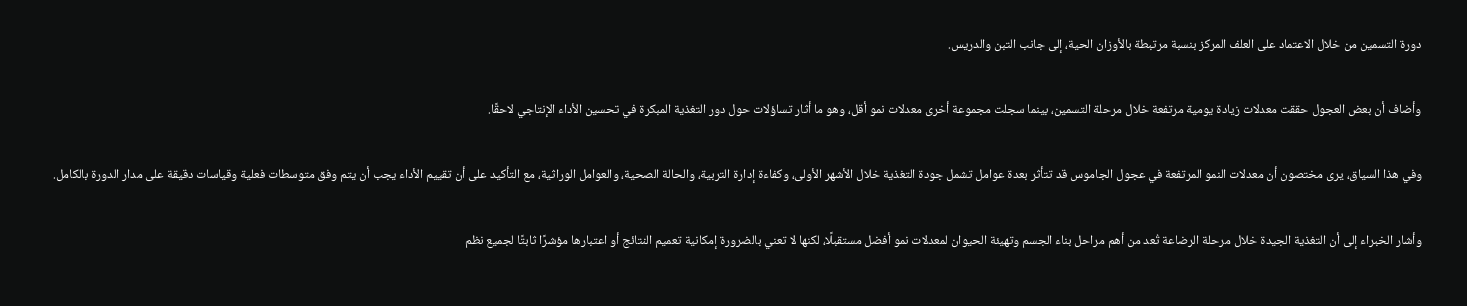دورة التسمين من خلال الاعتماد على العلف المركز بنسبة مرتبطة بالأوزان الحية، إلى جانب التبن والدريس.

وأضاف أن بعض العجول حققت معدلات زيادة يومية مرتفعة خلال مرحلة التسمين، بينما سجلت مجموعة أخرى معدلات نمو أقل، وهو ما أثار تساؤلات حول دور التغذية المبكرة في تحسين الأداء الإنتاجي لاحقًا.

وفي هذا السياق، يرى مختصون أن معدلات النمو المرتفعة في عجول الجاموس قد تتأثر بعدة عوامل تشمل جودة التغذية خلال الأشهر الأولى، وكفاءة إدارة التربية، والحالة الصحية، والعوامل الوراثية، مع التأكيد على أن تقييم الأداء يجب أن يتم وفق متوسطات فعلية وقياسات دقيقة على مدار الدورة بالكامل.

وأشار الخبراء إلى أن التغذية الجيدة خلال مرحلة الرضاعة تُعد من أهم مراحل بناء الجسم وتهيئة الحيوان لمعدلات نمو أفضل مستقبلًا، لكنها لا تعني بالضرورة إمكانية تعميم النتائج أو اعتبارها مؤشرًا ثابتًا لجميع نظم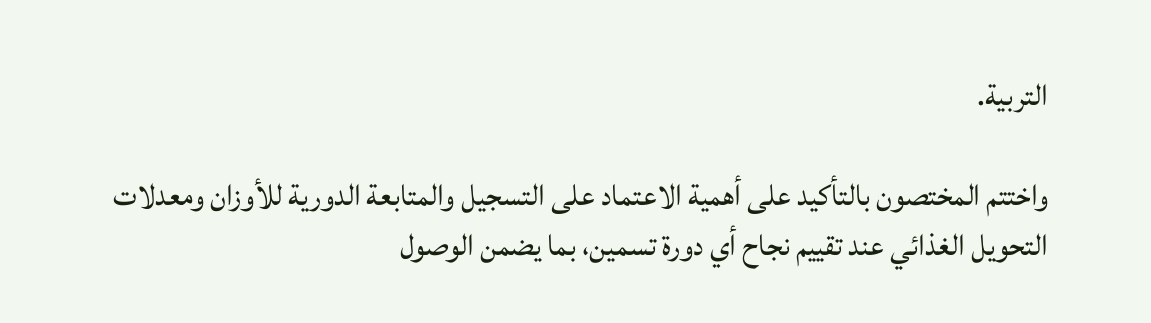التربية.

واختتم المختصون بالتأكيد على أهمية الاعتماد على التسجيل والمتابعة الدورية للأوزان ومعدلات التحويل الغذائي عند تقييم نجاح أي دورة تسمين، بما يضمن الوصول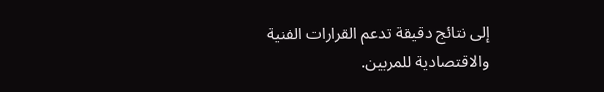إلى نتائج دقيقة تدعم القرارات الفنية والاقتصادية للمربين.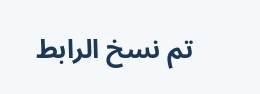تم نسخ الرابط